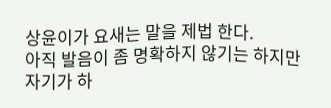상윤이가 요새는 말을 제법 한다.
아직 발음이 좀 명확하지 않기는 하지만 자기가 하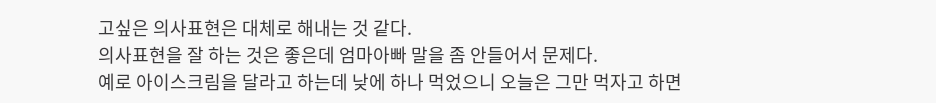고싶은 의사표현은 대체로 해내는 것 같다.
의사표현을 잘 하는 것은 좋은데 엄마아빠 말을 좀 안들어서 문제다.
예로 아이스크림을 달라고 하는데 낮에 하나 먹었으니 오늘은 그만 먹자고 하면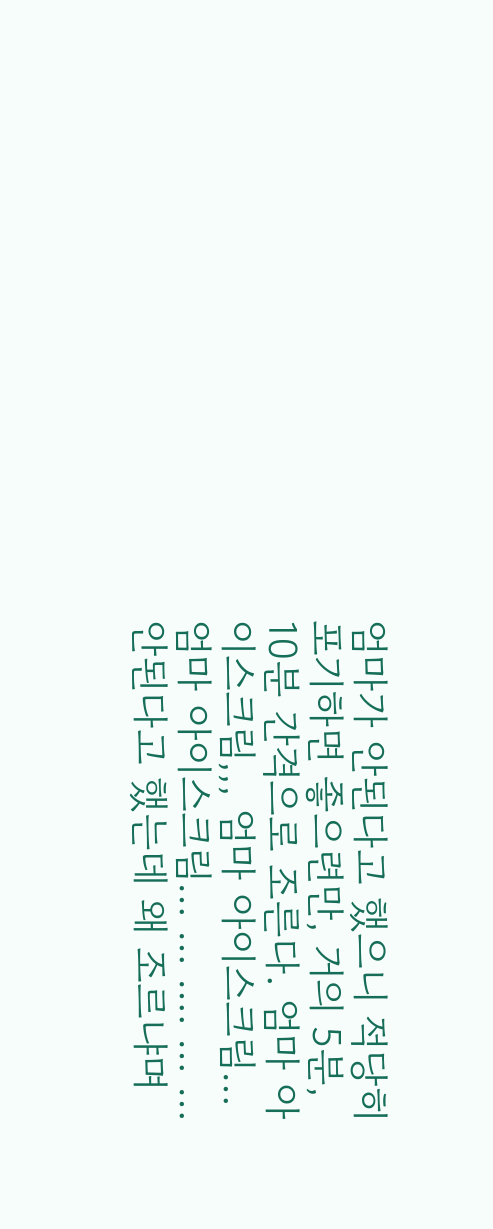엄마가 안된다고 했으니 적당히 포기하면 좋으련만, 거의 5분, 10분 간격으로 조른다. 엄마 아이스크림,,, 엄마 아이스크림… 엄마 아이스크림… … …. … …
안된다고 했는데 왜 조르냐며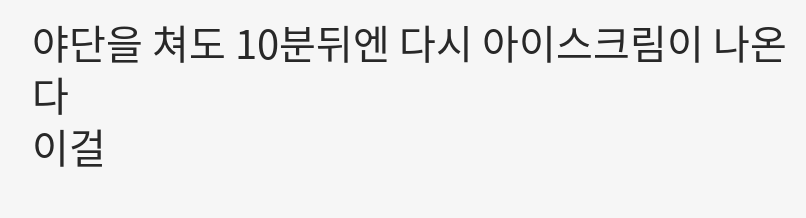야단을 쳐도 10분뒤엔 다시 아이스크림이 나온다
이걸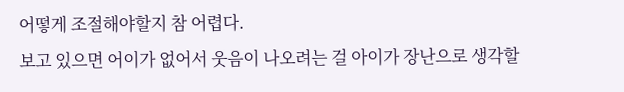어떻게 조절해야할지 참 어렵다.
보고 있으면 어이가 없어서 웃음이 나오려는 걸 아이가 장난으로 생각할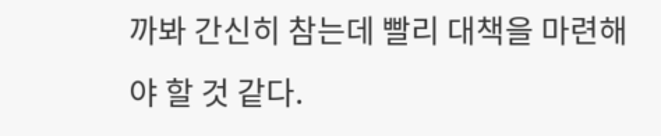까봐 간신히 참는데 빨리 대책을 마련해야 할 것 같다.